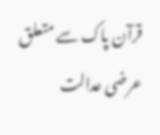قرآن پاک سے متعلق عرضی عدالت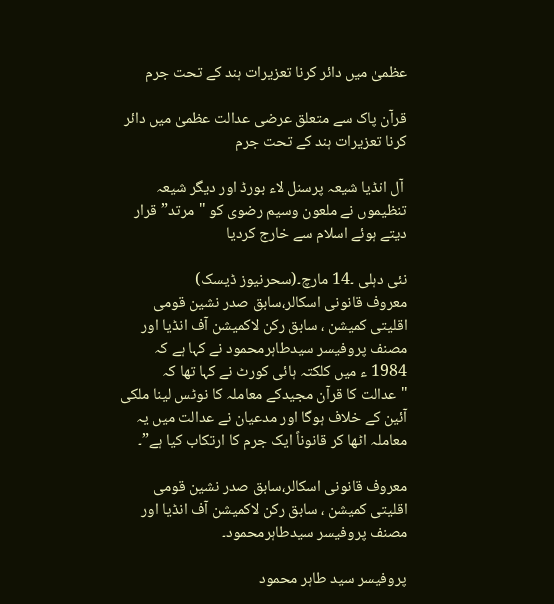عظمیٰ میں دائر کرنا تعزیرات ہند کے تحت جرم

قرآن پاک سے متعلق عرضی عدالت عظمیٰ میں دائر کرنا تعزیرات ہند کے تحت جرم

 آل انڈیا شیعہ پرسنل لاء بورڈ اور دیگر شیعہ تنظیموں نے ملعون وسیم رضوی کو "مرتد” قرار دیتے ہوئے اسلام سے خارج کردیا

نئی دہلی ۔14 مارچ۔(سحرنیوز ڈیسک)
معروف قانونی اسکالر،سابق صدر نشین قومی اقلیتی کمیشن ، سابق رکن لاکمیشن آف انڈیا اور مصنف پروفیسر سیدطاہرمحمود نے کہا ہے کہ 1984 ء میں کلکتہ ہائی کورٹ نے کہا تھا کہ "عدالت کا قرآن مجیدکے معاملہ کا نوٹس لینا ملکی آئین کے خلاف ہوگا اور مدعیان نے عدالت میں یہ معاملہ اٹھا کر قانوناً ایک جرم کا ارتکاب کیا ہے”۔

معروف قانونی اسکالر،سابق صدر نشین قومی اقلیتی کمیشن ، سابق رکن لاکمیشن آف انڈیا اور مصنف پروفیسر سیدطاہرمحمود۔

پروفیسر سید طاہر محمود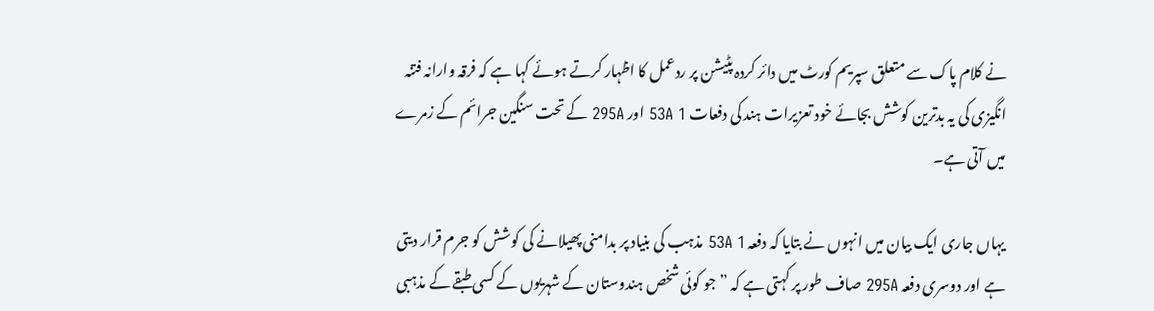نے کلام پاک سے متعلق سپریم کورٹ میں دائر کردہ پٹیشن پر ردعمل کا اظہار کرتے ہوئے کہا ہے کہ فرقہ وارانہ فتنہ انگیزی کی یہ بدترین کوشش بجائے خود تعزیرات ہند کی دفعات 53A 1 اور 295A کے تحت سنگین جرائم کے زمرے میں آتی ہے۔

یہاں جاری ایک بیان میں انہوں نے بتایا کہ دفعہ 53A 1 مذہب کی بنیاد پر بدامنی پھیلانے کی کوشش کو جرم قرار دیتی ہے اور دوسری دفعہ 295A صاف طور پر کہتی ہے کہ ”جو کوئی شخص ہندوستان کے شہریوں کے کسی طبقے کے مذہبی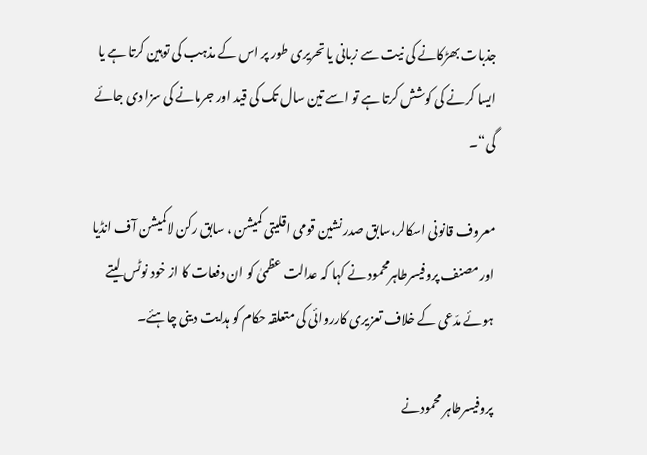جذبات بھڑکانے کی نیت سے زبانی یا تحریری طور پر اس کے مذہب کی توہین کرتا ہے یا ایسا کرنے کی کوشش کرتا ہے تو اسے تین سال تک کی قید اور جرمانے کی سزا دی جائے گی“۔

معروف قانونی اسکالر،سابق صدر نشین قومی اقلیتی کمیشن ، سابق رکن لاکمیشن آف انڈیا اور مصنف پروفیسرطاہرمحمود نے کہا کہ عدالت عظمیٰ کو ان دفعات کا از خود نوٹس لیتے ہوئے مدّعی کے خلاف تعزیری کارروائی کی متعلقہ حکام کو ہدایت دینی چاہئے۔

پروفیسرطاہر محمودنے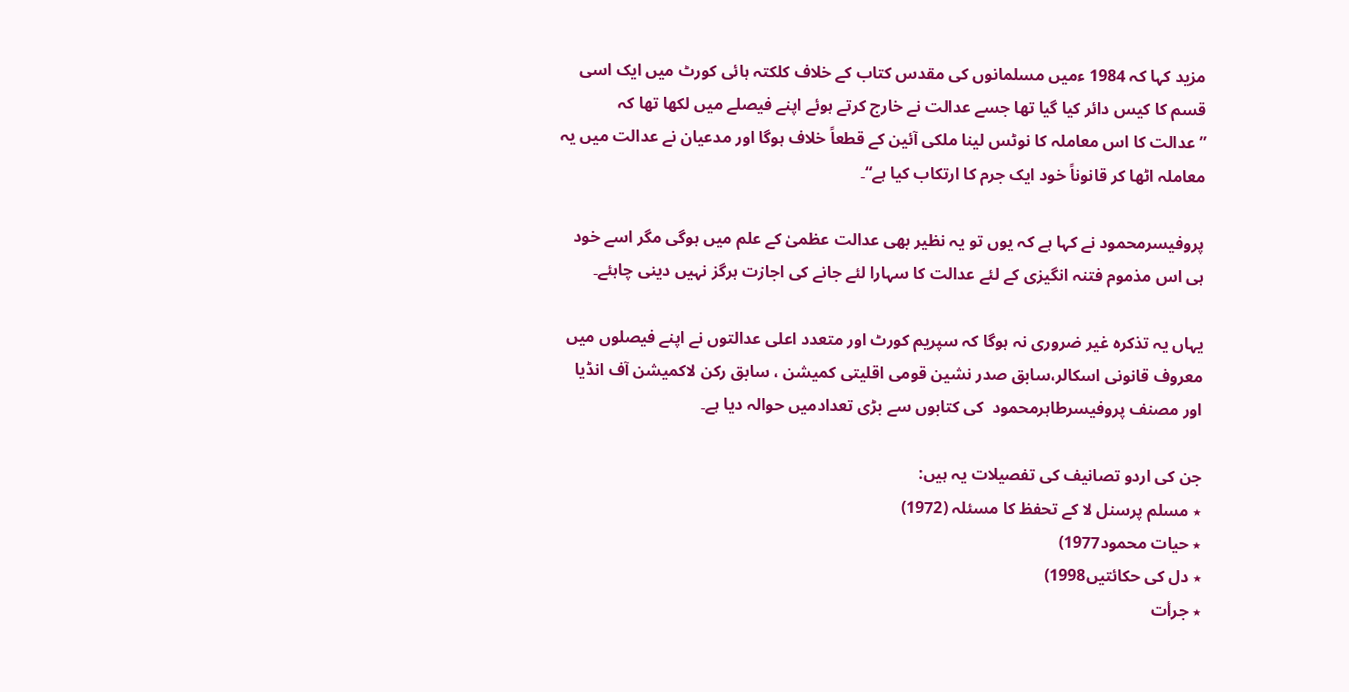مزید کہا کہ 1984 ءمیں مسلمانوں کی مقدس کتاب کے خلاف کلکتہ ہائی کورٹ میں ایک اسی قسم کا کیس دائر کیا گیا تھا جسے عدالت نے خارج کرتے ہوئے اپنے فیصلے میں لکھا تھا کہ ”عدالت کا اس معاملہ کا نوٹس لینا ملکی آئین کے قطعاً خلاف ہوگا اور مدعیان نے عدالت میں یہ معاملہ اٹھا کر قانوناً خود ایک جرم کا ارتکاب کیا ہے“۔

پروفیسرمحمود نے کہا ہے کہ یوں تو یہ نظیر بھی عدالت عظمیٰ کے علم میں ہوگی مگر اسے خود ہی اس مذموم فتنہ انگیزی کے لئے عدالت کا سہارا لئے جانے کی اجازت ہرگز نہیں دینی چاہئے۔

یہاں یہ تذکرہ غیر ضروری نہ ہوگا کہ سپریم کورٹ اور متعدد اعلی عدالتوں نے اپنے فیصلوں میں معروف قانونی اسکالر،سابق صدر نشین قومی اقلیتی کمیشن ، سابق رکن لاکمیشن آف انڈیا اور مصنف پروفیسرطاہرمحمود  کی کتابوں سے بڑی تعدادمیں حوالہ دیا ہے۔

جن کی اردو تصانیف کی تفصیلات یہ ہیں:
٭ مسلم پرسنل لا کے تحفظ کا مسئلہ (1972)
٭ حیات محمود1977)
٭ دل کی حکائتیں1998)
٭ جرأت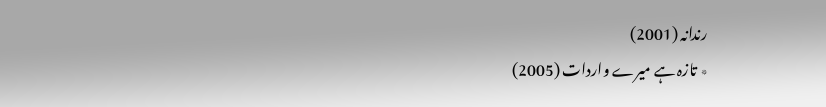رندانہ (2001)
٭ تازہ ہے میرے واردات (2005)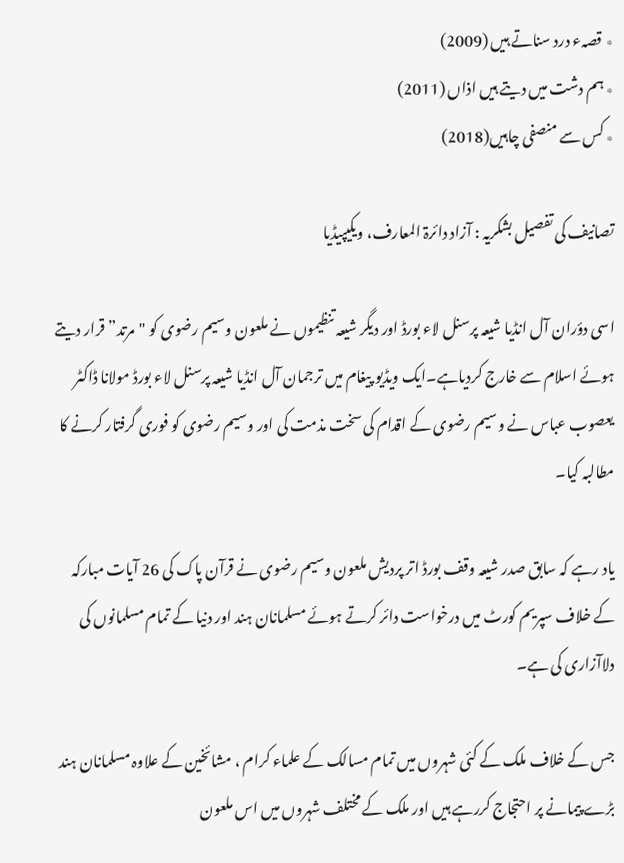٭ قصہء درد سناتے ہیں (2009)
٭ ہم دشت میں دیتے ہیں اذاں (2011)
٭ کس سے منصفی چاہیں(2018)

تصانیف کی تفصیل بشکریہ : آزاد دائرۃ المعارف، ویکیپیڈیا

اسی دؤران آل انڈیا شیعہ پرسنل لاء بورڈ اور دیگر شیعہ تنظیموں نے ملعون وسیم رضوی کو "مرتد” قرار دیتے ہوئے اسلام سے خارج کردیاہے۔ایک ویڈیو پیغام میں ترجمان آل انڈیا شیعہ پرسنل لاء بورڈ مولانا ڈاکٹر یعصوب عباس نے وسیم رضوی کے اقدام کی سخت مذمت کی اور وسیم رضوی کو فوری گرفتار کرنے کا مطالبہ کیا۔

یاد رہے کہ سابق صدر شیعہ وقف بورڈ اتر پردیش ملعون وسیم رضوی نے قرآن پاک کی 26 آیات مبارکہ کے خلاف سپریم کورٹ میں درخواست دائر کرتے ہوئے مسلمانان ہند اور دنیا کے تمام مسلمانوں کی دلاآزاری کی ہے۔

جس کے خلاف ملک کے کئی شہروں میں تمام مسالک کے علماء کرام ، مشائخین کے علاوہ مسلمانان ہند بڑے پیمانے پر احتجاج کررہے ہیں اور ملک کے مختلف شہروں میں اس ملعون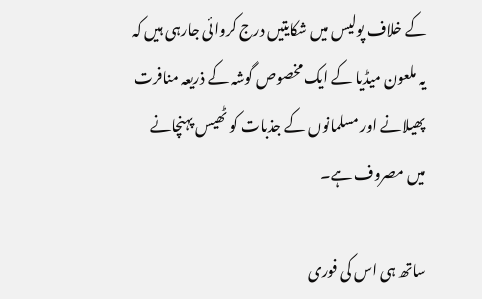کے خلاف پولیس میں شکایتیں درج کروائی جارہی ہیں کہ یہ ملعون میڈیا کے ایک مخصوص گوشہ کے ذریعہ منافرت پھیلانے اور مسلمانوں کے جذبات کو ٹھیس پہنچانے میں مصروف ہے۔

ساتھ ہی اس کی فوری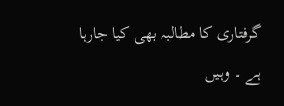گرفتاری کا مطالبہ بھی کیا جارہا ہے ۔ وہیں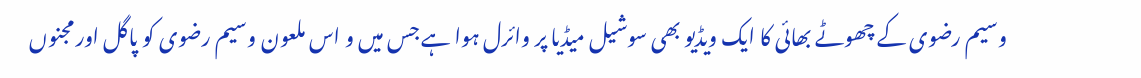وسیم رضوی کے چھوٹے بھائی کا ایک ویڈیو بھی سوشیل میڈیا پر وائرل ہوا ہے جس میں و اس ملعون وسیم رضوی کو پاگل اور مجنوں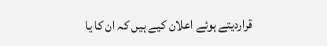قراردیتے ہوئے اعلان کیے ہیں کہ ان کا یا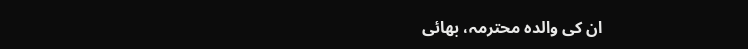ان کی والدہ محترمہ، بھائی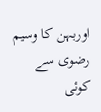اوربہن کا وسیم رضوی سے کوئی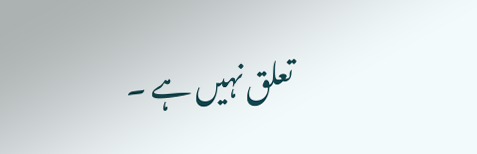تعلق نہیں ہے ۔